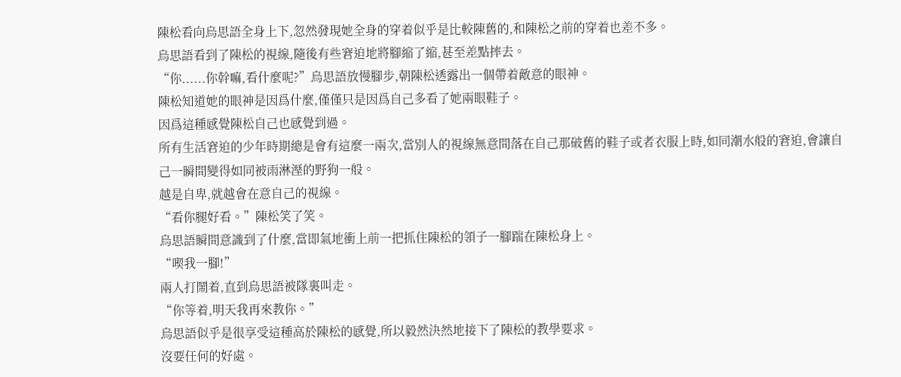陳松看向烏思語全身上下,忽然發現她全身的穿着似乎是比較陳舊的,和陳松之前的穿着也差不多。
烏思語看到了陳松的視線,隨後有些窘迫地將腳縮了縮,甚至差點摔去。
“你......你幹嘛,看什麼呢?”烏思語放慢腳步,朝陳松透露出一個帶着敵意的眼神。
陳松知道她的眼神是因爲什麼,僅僅只是因爲自己多看了她兩眼鞋子。
因爲這種感覺陳松自己也感覺到過。
所有生活窘迫的少年時期總是會有這麼一兩次,當別人的視線無意間落在自己那破舊的鞋子或者衣服上時,如同潮水般的窘迫,會讓自己一瞬間變得如同被雨淋溼的野狗一般。
越是自卑,就越會在意自己的視線。
“看你腿好看。”陳松笑了笑。
烏思語瞬間意識到了什麼,當即氣地衝上前一把抓住陳松的領子一腳踹在陳松身上。
“喫我一腳!”
兩人打鬧着,直到烏思語被隊裏叫走。
“你等着,明天我再來教你。”
烏思語似乎是很享受這種高於陳松的感覺,所以毅然決然地接下了陳松的教學要求。
沒要任何的好處。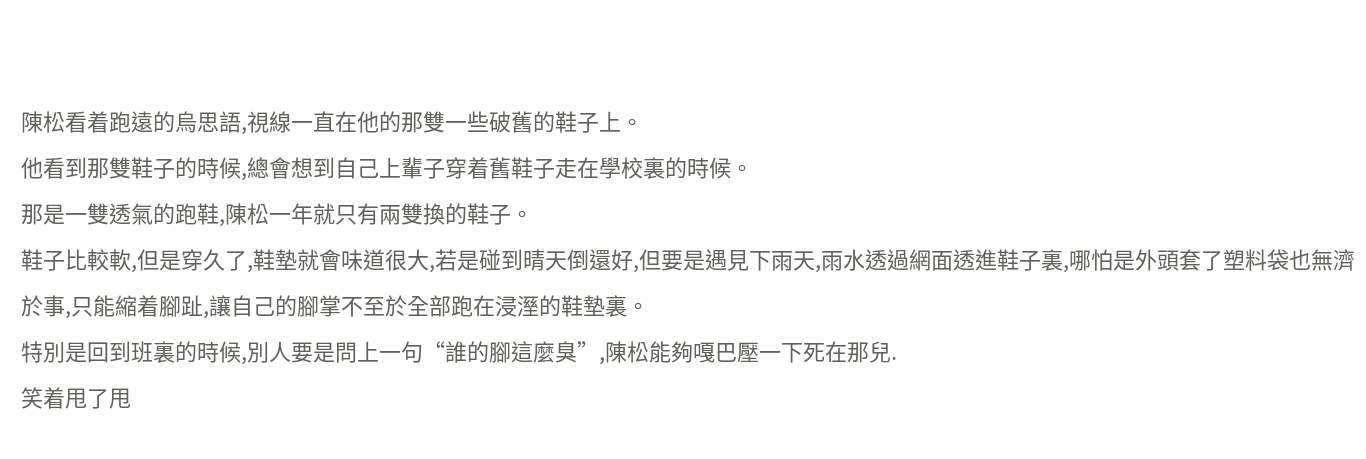陳松看着跑遠的烏思語,視線一直在他的那雙一些破舊的鞋子上。
他看到那雙鞋子的時候,總會想到自己上輩子穿着舊鞋子走在學校裏的時候。
那是一雙透氣的跑鞋,陳松一年就只有兩雙換的鞋子。
鞋子比較軟,但是穿久了,鞋墊就會味道很大,若是碰到晴天倒還好,但要是遇見下雨天,雨水透過網面透進鞋子裏,哪怕是外頭套了塑料袋也無濟於事,只能縮着腳趾,讓自己的腳掌不至於全部跑在浸溼的鞋墊裏。
特別是回到班裏的時候,別人要是問上一句“誰的腳這麼臭”,陳松能夠嘎巴壓一下死在那兒.
笑着甩了甩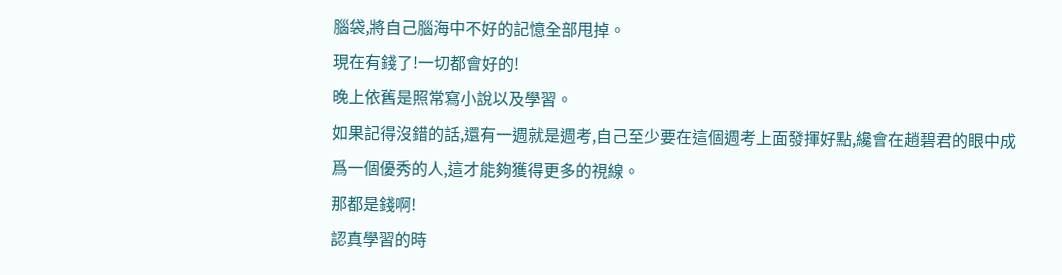腦袋,將自己腦海中不好的記憶全部甩掉。
現在有錢了!一切都會好的!
晚上依舊是照常寫小說以及學習。
如果記得沒錯的話,還有一週就是週考,自己至少要在這個週考上面發揮好點,纔會在趙碧君的眼中成爲一個優秀的人,這才能夠獲得更多的視線。
那都是錢啊!
認真學習的時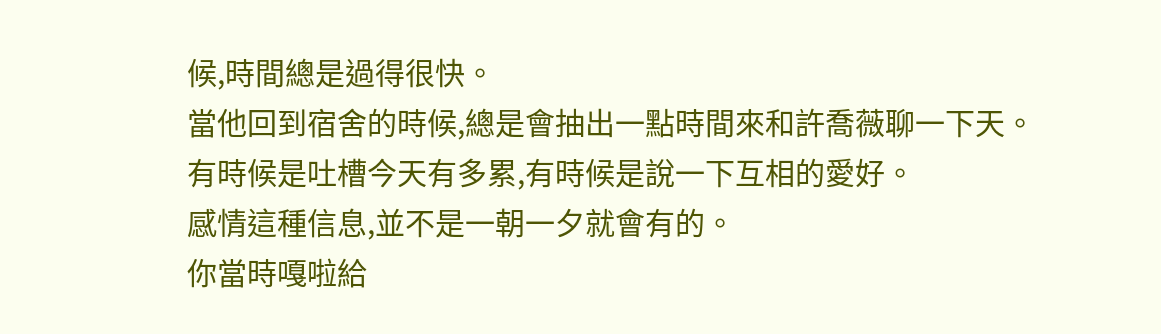候,時間總是過得很快。
當他回到宿舍的時候,總是會抽出一點時間來和許喬薇聊一下天。
有時候是吐槽今天有多累,有時候是說一下互相的愛好。
感情這種信息,並不是一朝一夕就會有的。
你當時嘎啦給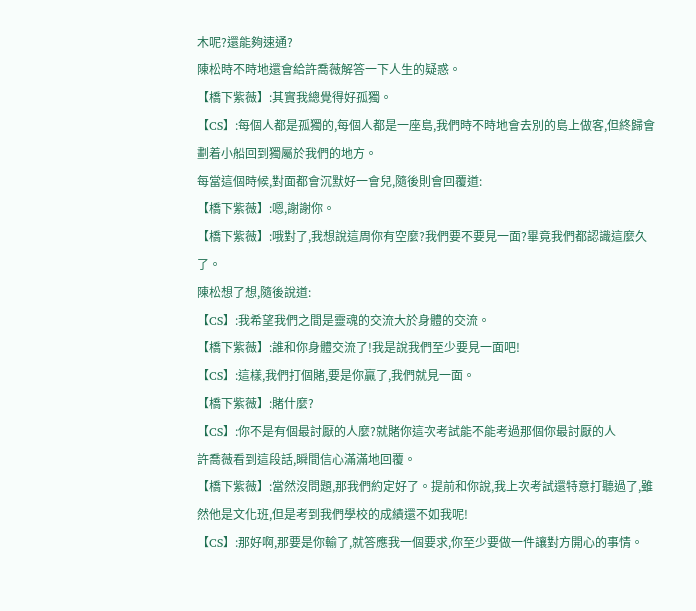木呢?還能夠速通?
陳松時不時地還會給許喬薇解答一下人生的疑惑。
【橋下紫薇】:其實我總覺得好孤獨。
【CS】:每個人都是孤獨的,每個人都是一座島,我們時不時地會去別的島上做客,但終歸會劃着小船回到獨屬於我們的地方。
每當這個時候,對面都會沉默好一會兒,隨後則會回覆道:
【橋下紫薇】:嗯,謝謝你。
【橋下紫薇】:哦對了,我想說這周你有空麼?我們要不要見一面?畢竟我們都認識這麼久了。
陳松想了想,隨後說道:
【CS】:我希望我們之間是靈魂的交流大於身體的交流。
【橋下紫薇】:誰和你身體交流了!我是說我們至少要見一面吧!
【CS】:這樣,我們打個賭,要是你贏了,我們就見一面。
【橋下紫薇】:賭什麼?
【CS】:你不是有個最討厭的人麼?就賭你這次考試能不能考過那個你最討厭的人
許喬薇看到這段話,瞬間信心滿滿地回覆。
【橋下紫薇】:當然沒問題,那我們約定好了。提前和你說,我上次考試還特意打聽過了,雖然他是文化班,但是考到我們學校的成績還不如我呢!
【CS】:那好啊,那要是你輸了,就答應我一個要求,你至少要做一件讓對方開心的事情。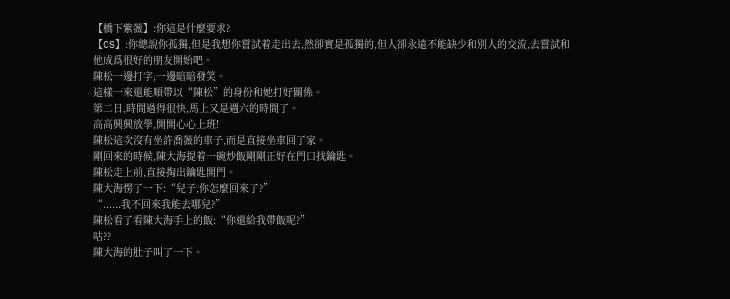【橋下紫薇】:你這是什麼要求?
【CS】:你總說你孤獨,但是我想你嘗試着走出去,然卻實是孤獨的,但人卻永遠不能缺少和別人的交流,去嘗試和他成爲很好的朋友開始吧。
陳松一邊打字,一邊暗暗發笑。
這樣一來還能順帶以“陳松”的身份和她打好關係。
第二日,時間過得很快,馬上又是週六的時間了。
高高興興放學,開開心心上班!
陳松這次沒有坐許喬薇的車子,而是直接坐車回了家。
剛回來的時候,陳大海提着一碗炒飯剛剛正好在門口找鑰匙。
陳松走上前,直接掏出鑰匙開門。
陳大海愣了一下:“兒子,你怎麼回來了?”
“......我不回來我能去哪兒?”
陳松看了看陳大海手上的飯:“你還給我帶飯呢?”
咕??
陳大海的肚子叫了一下。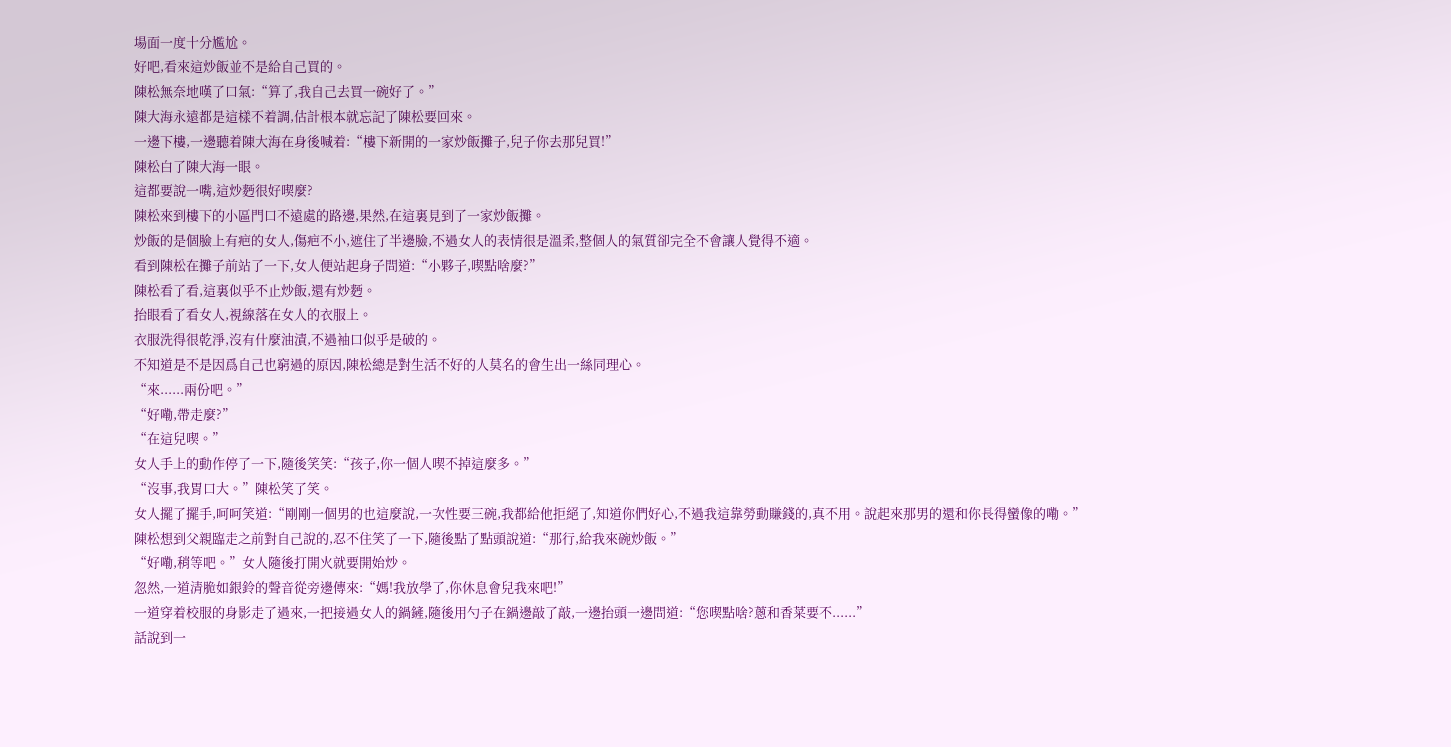場面一度十分尷尬。
好吧,看來這炒飯並不是給自己買的。
陳松無奈地嘆了口氣:“算了,我自己去買一碗好了。”
陳大海永遠都是這樣不着調,估計根本就忘記了陳松要回來。
一邊下樓,一邊聽着陳大海在身後喊着:“樓下新開的一家炒飯攤子,兒子你去那兒買!”
陳松白了陳大海一眼。
這都要說一嘴,這炒麪很好喫麼?
陳松來到樓下的小區門口不遠處的路邊,果然,在這裏見到了一家炒飯攤。
炒飯的是個臉上有疤的女人,傷疤不小,遮住了半邊臉,不過女人的表情很是溫柔,整個人的氣質卻完全不會讓人覺得不適。
看到陳松在攤子前站了一下,女人便站起身子問道:“小夥子,喫點啥麼?”
陳松看了看,這裏似乎不止炒飯,還有炒麪。
抬眼看了看女人,視線落在女人的衣服上。
衣服洗得很乾淨,沒有什麼油漬,不過袖口似乎是破的。
不知道是不是因爲自己也窮過的原因,陳松總是對生活不好的人莫名的會生出一絲同理心。
“來......兩份吧。”
“好嘞,帶走麼?”
“在這兒喫。”
女人手上的動作停了一下,隨後笑笑:“孩子,你一個人喫不掉這麼多。”
“沒事,我胃口大。”陳松笑了笑。
女人擺了擺手,呵呵笑道:“剛剛一個男的也這麼說,一次性要三碗,我都給他拒絕了,知道你們好心,不過我這靠勞動賺錢的,真不用。說起來那男的還和你長得蠻像的嘞。”
陳松想到父親臨走之前對自己說的,忍不住笑了一下,隨後點了點頭說道:“那行,給我來碗炒飯。”
“好嘞,稍等吧。”女人隨後打開火就要開始炒。
忽然,一道清脆如銀鈴的聲音從旁邊傳來:“媽!我放學了,你休息會兒我來吧!”
一道穿着校服的身影走了過來,一把接過女人的鍋鏟,隨後用勺子在鍋邊敲了敲,一邊抬頭一邊問道:“您喫點啥?蔥和香菜要不......”
話說到一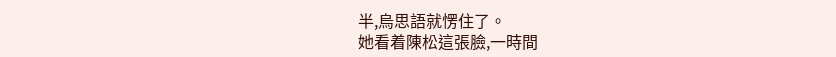半,烏思語就愣住了。
她看着陳松這張臉,一時間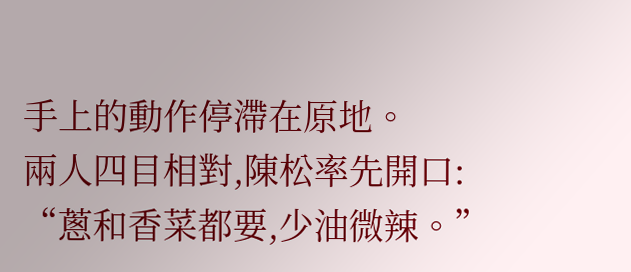手上的動作停滯在原地。
兩人四目相對,陳松率先開口:
“蔥和香菜都要,少油微辣。”